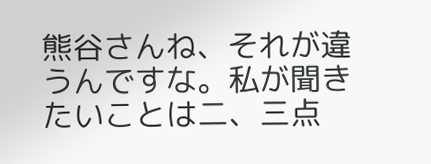熊谷さんね、それが違うんですな。私が聞きたいことは二、三点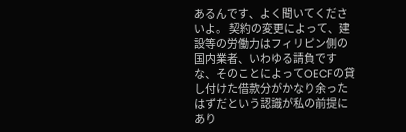あるんです、よく聞いてくださいよ。 契約の変更によって、建設等の労働力はフィリピン側の国内業者、いわゆる請負ですな、そのことによってOECFの貸し付けた借款分がかなり余ったはずだという認識が私の前提にあり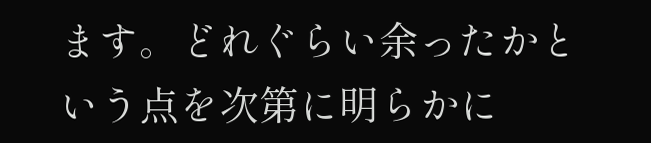ます。どれぐらい余ったかという点を次第に明らかに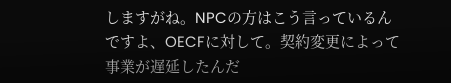しますがね。NPCの方はこう言っているんですよ、OECFに対して。契約変更によって事業が遅延したんだ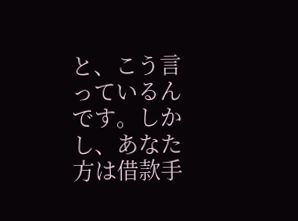と、こう言っているんです。しかし、あなた方は借款手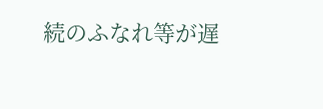続のふなれ等が遅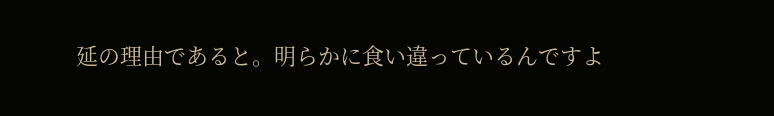延の理由であると。明らかに食い違っているんですよ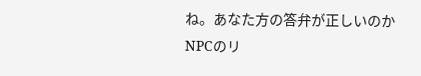ね。あなた方の答弁が正しいのかNPCのリ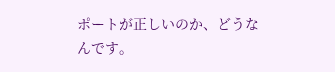ポートが正しいのか、どうなんです。